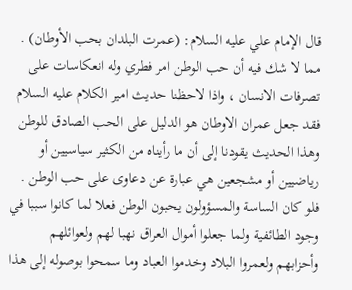قال الإمام علي عليه السلام: (عمرت البلدان بحب الأوطان) .
مما لا شك فيه أن حب الوطن امر فطري وله انعكاسات على تصرفات الانسان ، واذا لاحظنا حديث امير الكلام عليه السلام فقد جعل عمران الاوطان هو الدليل على الحب الصادق للوطن وهذا الحديث يقودنا إلى أن ما رأيناه من الكثير سياسيين أو رياضيين أو مشجعين هي عبارة عن دعاوى على حب الوطن .
فلو كان الساسة والمسؤولون يحبون الوطن فعلا لما كانوا سببا في وجود الطائفية ولما جعلوا أموال العراق نهبا لهم ولعوائلهم وأحزابهم ولعمروا البلاد وخدموا العباد وما سمحوا بوصوله إلى هذا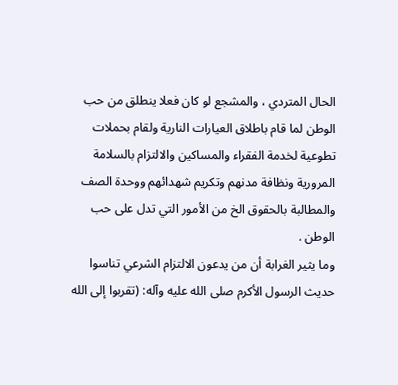الحال المتردي ، والمشجع لو كان فعلا ينطلق من حب الوطن لما قام باطلاق العيارات النارية ولقام بحملات تطوعية لخدمة الفقراء والمساكين والالتزام بالسلامة المرورية ونظافة مدنهم وتكريم شهدائهم ووحدة الصف والمطالبة بالحقوق الخ من الأمور التي تدل على حب الوطن .
وما يثير الغرابة أن من يدعون الالتزام الشرعي تناسوا حديث الرسول الأكرم صلى الله عليه وآله: (تقربوا إلى الله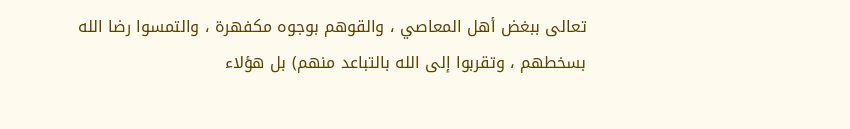تعالى ببغض أهل المعاصي ، والقوهم بوجوه مكفهرة ، والتمسوا رضا الله بسخطهم ، وتقربوا إلى الله بالتباعد منهم) بل هؤلاء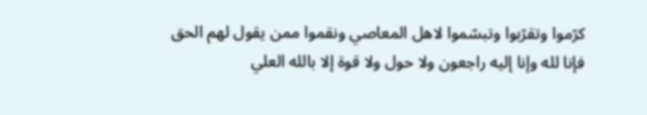كرّموا وتقرّبوا وتبسّموا لاهل المعاصي ونقموا ممن يقول لهم الحق فإنا لله وإنا إليه راجعون ولا حول ولا قوة إلا بالله العلي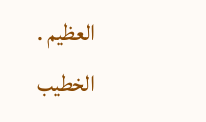العظيم .
الخطيب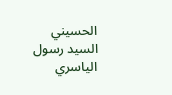الحسيني
السيد رسول الياسري